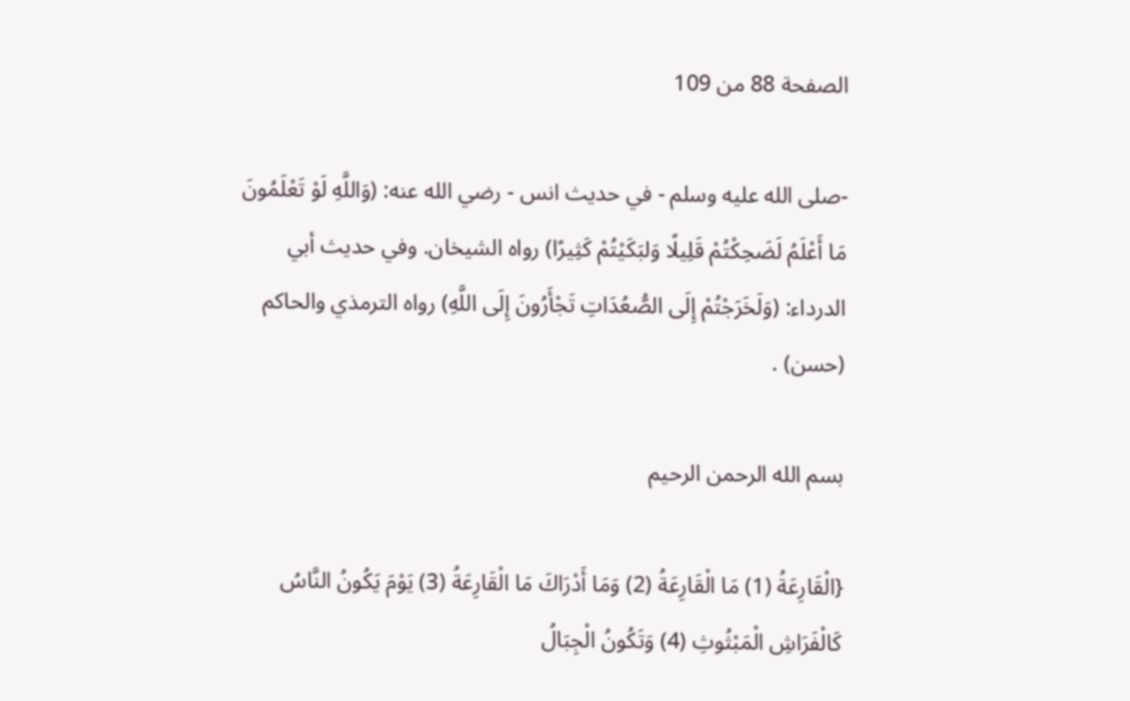الصفحة 88 من 109

-صلى الله عليه وسلم - في حديث انس - رضي الله عنه: (وَاللَّهِ لَوْ تَعْلَمُونَ مَا أَعْلَمُ لَضَحِكْتُمْ قَلِيلًا وَلبَكَيْتُمْ كَثِيرًا) رواه الشيخان. وفي حديث أبي الدرداء: (وَلَخَرَجْتُمْ إِلَى الصُّعُدَاتِ تَجْأَرُونَ إِلَى اللَّهِ) رواه الترمذي والحاكم (حسن) .

بسم الله الرحمن الرحيم

{الْقَارِعَةُ (1) مَا الْقَارِعَةُ (2) وَمَا أَدْرَاكَ مَا الْقَارِعَةُ (3) يَوْمَ يَكُونُ النَّاسُ كَالْفَرَاشِ الْمَبْثُوثِ (4) وَتَكُونُ الْجِبَالُ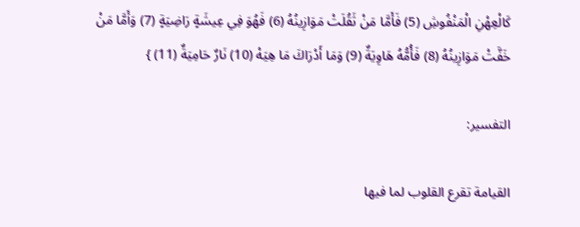كَالْعِهْنِ الْمَنْفُوشِ (5) فَأَمَّا مَنْ ثَقُلَتْ مَوَازِينُهُ (6) فَهُوَ فِي عِيشَةٍ رَاضِيَةٍ (7) وَأَمَّا مَنْ خَفَّتْ مَوَازِينُهُ (8) فَأُمُّهُ هَاوِيَةٌ (9) وَمَا أَدْرَاكَ مَا هِيَهْ (10) نَارٌ حَامِيَةٌ (11) }

التفسير:

القيامة تقرع القلوب لما فيها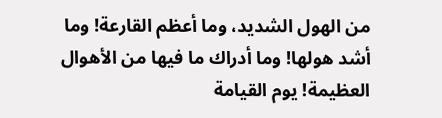من الهول الشديد، وما أعظم القارعة! وما أشد هولها! وما أدراك ما فيها من الأهوال العظيمة! يوم القيامة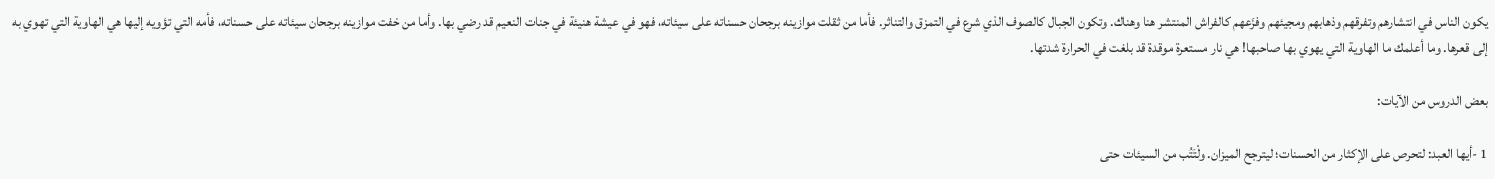يكون الناس في انتشارهم وتفرقهم وذهابهم ومجيئهم وفزَعهم كالفراش المنتشر هنا وهناك. وتكون الجبال كالصوف الذي شرع في التمزق والتناثر. فأما من ثقلت موازينه برجحان حسناته على سيئاته، فهو في عيشة هنيئة في جنات النعيم قد رضي بها. وأما من خفت موازينه برجحان سيئاته على حسناته، فأمه التي تؤويه إليها هي الهاوية التي تهوي به إلى قعرها. وما أعلمك ما الهاوية التي يهوي بها صاحبها! هي نار مستعرة موقدة قد بلغت في الحرارة شدتها.

بعض الدروس من الآيات:

1 -أيها العبد: لتحرص على الإكثار من الحسنات؛ ليترجح الميزان. ولْتَتُب من السيئات حتى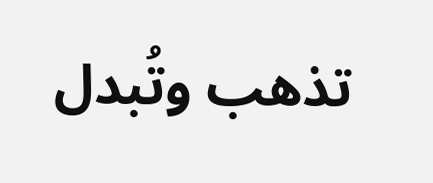تذهب وتُبدل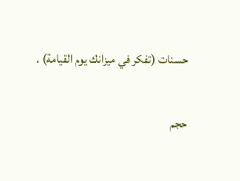حسنات (تفكر في ميزانك يوم القيامة) .

حجم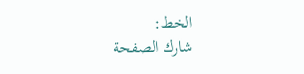الخط:
شارك الصفحة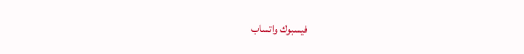فيسبوك واتساب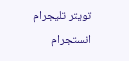تويتر تليجرام انستجرام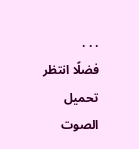. . .
فضلًا انتظر تحميل الصوت